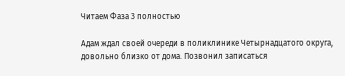Читаем Фаза 3 полностью

Адам ждал своей очереди в поликлинике Четырнадцатого округа, довольно близко от дома. Позвонил записаться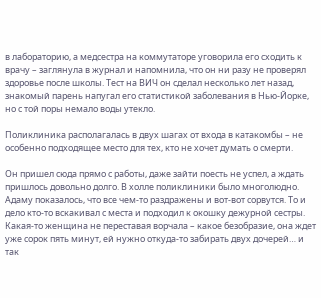в лабораторию, а медсестра на коммутаторе уговорила его сходить к врачу – заглянула в журнал и напомнила, что он ни разу не проверял здоровье после школы. Тест на ВИЧ он сделал несколько лет назад, знакомый парень напугал его статистикой заболевания в Нью-Йорке, но с той поры немало воды утекло.

Поликлиника располагалась в двух шагах от входа в катакомбы – не особенно подходящее место для тех, кто не хочет думать о смерти.

Он пришел сюда прямо с работы, даже зайти поесть не успел, а ждать пришлось довольно долго. В холле поликлиники было многолюдно. Адаму показалось, что все чем-то раздражены и вот-вот сорвутся. То и дело кто-то вскакивал с места и подходил к окошку дежурной сестры. Какая-то женщина не переставая ворчала – какое безобразие, она ждет уже сорок пять минут, ей нужно откуда-то забирать двух дочерей… и так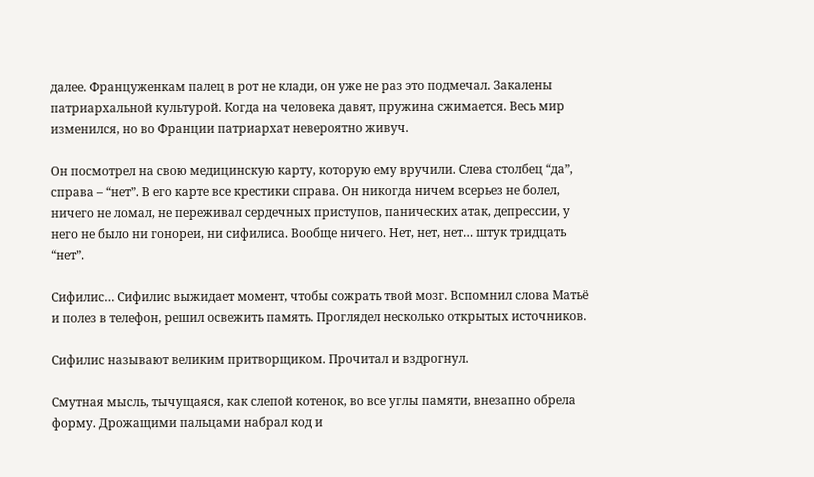далее. Француженкам палец в рот не клади, он уже не раз это подмечал. Закалены патриархальной культурой. Когда на человека давят, пружина сжимается. Весь мир изменился, но во Франции патриархат невероятно живуч.

Он посмотрел на свою медицинскую карту, которую ему вручили. Слева столбец “да”, справа – “нет”. В его карте все крестики справа. Он никогда ничем всерьез не болел, ничего не ломал, не переживал сердечных приступов, панических атак, депрессии, у него не было ни гонореи, ни сифилиса. Вообще ничего. Нет, нет, нет… штук тридцать “нет”.

Сифилис… Сифилис выжидает момент, чтобы сожрать твой мозг. Вспомнил слова Матьё и полез в телефон, решил освежить память. Проглядел несколько открытых источников.

Сифилис называют великим притворщиком. Прочитал и вздрогнул.

Смутная мысль, тычущаяся, как слепой котенок, во все углы памяти, внезапно обрела форму. Дрожащими пальцами набрал код и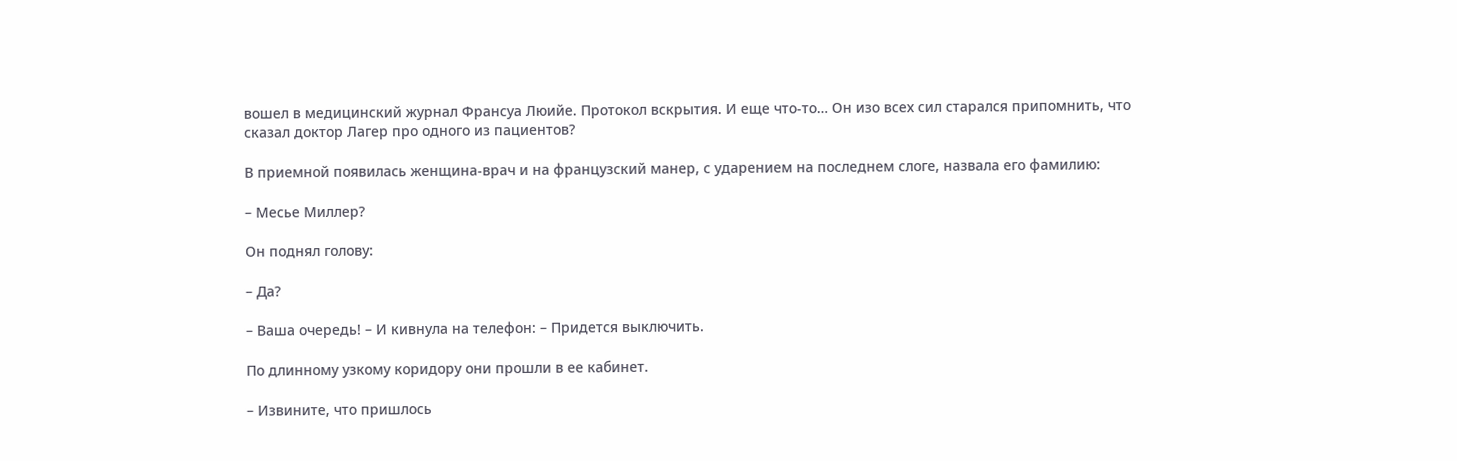вошел в медицинский журнал Франсуа Люийе. Протокол вскрытия. И еще что-то… Он изо всех сил старался припомнить, что сказал доктор Лагер про одного из пациентов?

В приемной появилась женщина-врач и на французский манер, с ударением на последнем слоге, назвала его фамилию:

– Месье Миллер?

Он поднял голову:

– Да?

– Ваша очередь! – И кивнула на телефон: – Придется выключить.

По длинному узкому коридору они прошли в ее кабинет.

– Извините, что пришлось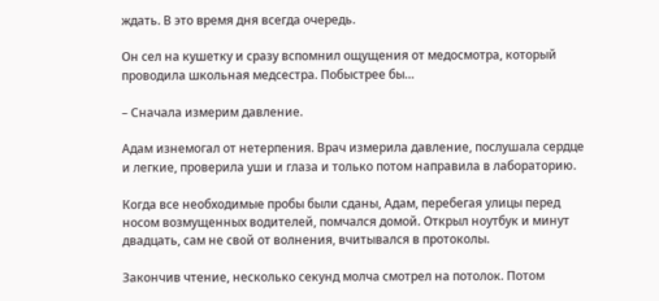ждать. В это время дня всегда очередь.

Он сел на кушетку и сразу вспомнил ощущения от медосмотра, который проводила школьная медсестра. Побыстрее бы…

– Сначала измерим давление.

Адам изнемогал от нетерпения. Врач измерила давление, послушала сердце и легкие, проверила уши и глаза и только потом направила в лабораторию.

Когда все необходимые пробы были сданы, Адам, перебегая улицы перед носом возмущенных водителей, помчался домой. Открыл ноутбук и минут двадцать, сам не свой от волнения, вчитывался в протоколы.

Закончив чтение, несколько секунд молча смотрел на потолок. Потом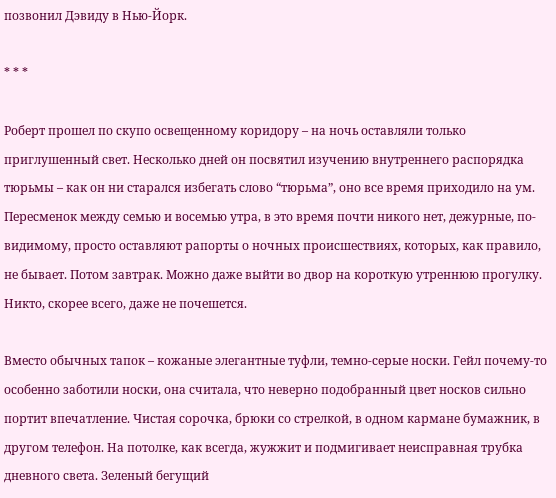позвонил Дэвиду в Нью-Йорк.

* * *

Роберт прошел по скупо освещенному коридору – на ночь оставляли только приглушенный свет. Несколько дней он посвятил изучению внутреннего распорядка тюрьмы – как он ни старался избегать слово “тюрьма”, оно все время приходило на ум. Пересменок между семью и восемью утра, в это время почти никого нет, дежурные, по-видимому, просто оставляют рапорты о ночных происшествиях, которых, как правило, не бывает. Потом завтрак. Можно даже выйти во двор на короткую утреннюю прогулку. Никто, скорее всего, даже не почешется.

Вместо обычных тапок – кожаные элегантные туфли, темно-серые носки. Гейл почему-то особенно заботили носки, она считала, что неверно подобранный цвет носков сильно портит впечатление. Чистая сорочка, брюки со стрелкой, в одном кармане бумажник, в другом телефон. На потолке, как всегда, жужжит и подмигивает неисправная трубка дневного света. Зеленый бегущий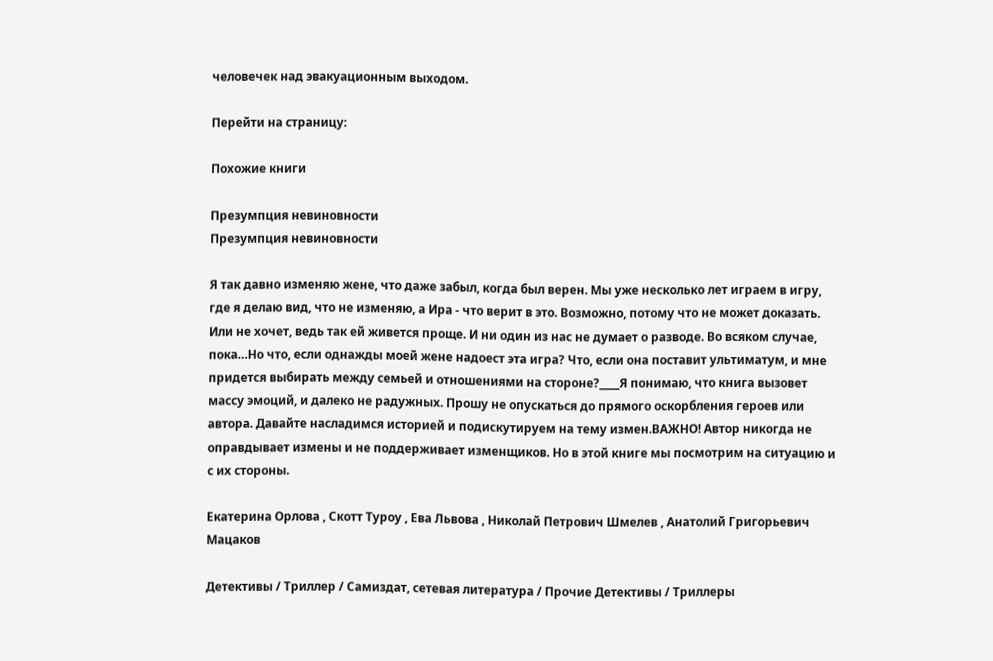человечек над эвакуационным выходом.

Перейти на страницу:

Похожие книги

Презумпция невиновности
Презумпция невиновности

Я так давно изменяю жене, что даже забыл, когда был верен. Мы уже несколько лет играем в игру, где я делаю вид, что не изменяю, а Ира - что верит в это. Возможно, потому что не может доказать. Или не хочет, ведь так ей живется проще. И ни один из нас не думает о разводе. Во всяком случае, пока…Но что, если однажды моей жене надоест эта игра? Что, если она поставит ультиматум, и мне придется выбирать между семьей и отношениями на стороне?____Я понимаю, что книга вызовет массу эмоций, и далеко не радужных. Прошу не опускаться до прямого оскорбления героев или автора. Давайте насладимся историей и подискутируем на тему измен.ВАЖНО! Автор никогда не оправдывает измены и не поддерживает изменщиков. Но в этой книге мы посмотрим на ситуацию и с их стороны.

Екатерина Орлова , Скотт Туроу , Ева Львова , Николай Петрович Шмелев , Анатолий Григорьевич Мацаков

Детективы / Триллер / Самиздат, сетевая литература / Прочие Детективы / Триллеры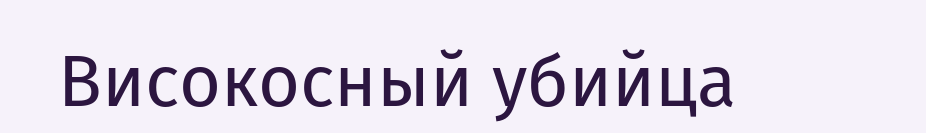Високосный убийца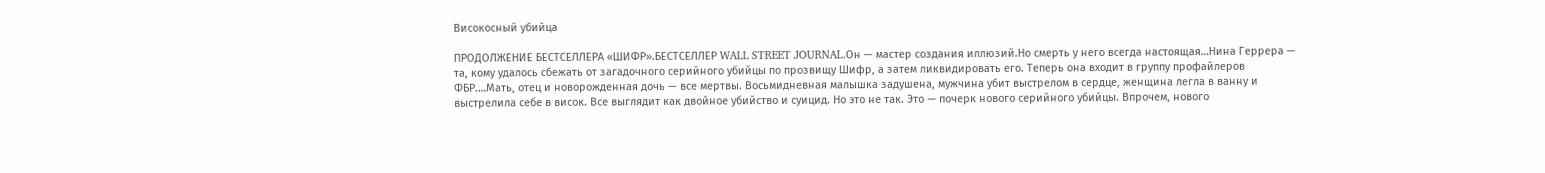Високосный убийца

ПРОДОЛЖЕНИЕ БЕСТСЕЛЛЕРА «ШИФР».БЕСТСЕЛЛЕР WALL STREET JOURNAL.Он — мастер создания иллюзий.Но смерть у него всегда настоящая…Нина Геррера — та, кому удалось сбежать от загадочного серийного убийцы по прозвищу Шифр, а затем ликвидировать его. Теперь она входит в группу профайлеров ФБР.…Мать, отец и новорожденная дочь — все мертвы. Восьмидневная малышка задушена, мужчина убит выстрелом в сердце, женщина легла в ванну и выстрелила себе в висок. Все выглядит как двойное убийство и суицид. Но это не так. Это — почерк нового серийного убийцы. Впрочем, нового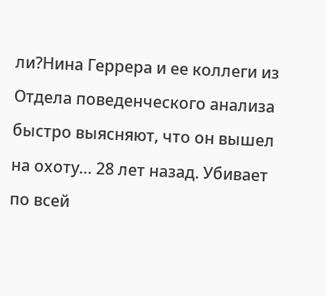ли?Нина Геррера и ее коллеги из Отдела поведенческого анализа быстро выясняют, что он вышел на охоту… 28 лет назад. Убивает по всей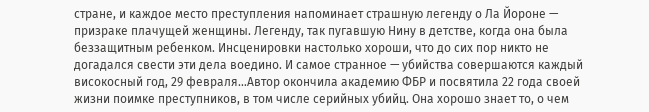стране, и каждое место преступления напоминает страшную легенду о Ла Йороне — призраке плачущей женщины. Легенду, так пугавшую Нину в детстве, когда она была беззащитным ребенком. Инсценировки настолько хороши, что до сих пор никто не догадался свести эти дела воедино. И самое странное — убийства совершаются каждый високосный год, 29 февраля…Автор окончила академию ФБР и посвятила 22 года своей жизни поимке преступников, в том числе серийных убийц. Она хорошо знает то, о чем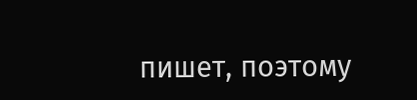пишет, поэтому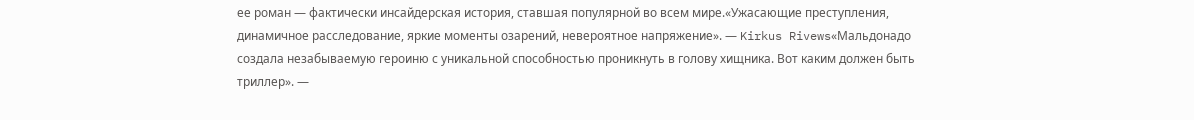ее роман — фактически инсайдерская история, ставшая популярной во всем мире.«Ужасающие преступления, динамичное расследование, яркие моменты озарений, невероятное напряжение». — Kirkus Rivews«Мальдонадо создала незабываемую героиню с уникальной способностью проникнуть в голову хищника. Вот каким должен быть триллер». —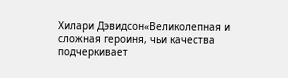Хилари Дэвидсон«Великолепная и сложная героиня, чьи качества подчеркивает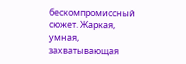бескомпромиссный сюжет. Жаркая, умная, захватывающая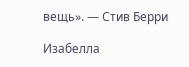вещь». — Стив Берри

Изабелла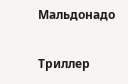Мальдонадо

Триллер